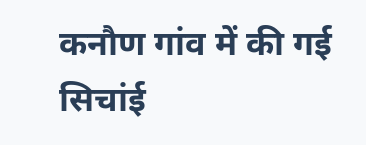कनौण गांव में की गई सिचांई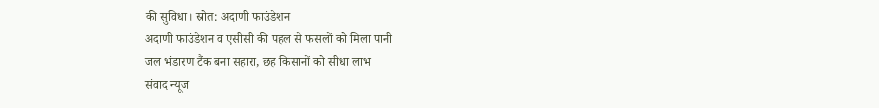की सुविधा। स्रोत: अदाणी फाउंडेशन
अदाणी फाउंडेशन व एसीसी की पहल से फसलों को मिला पानी
जल भंडारण टैंक बना सहारा, छह किसानों को सीधा लाभ
संवाद न्यूज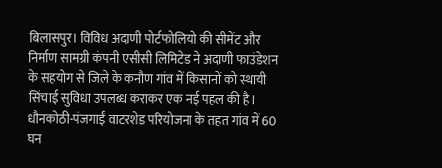बिलासपुर। विविध अदाणी पोर्टफोलियो की सीमेंट और निर्माण सामग्री कंपनी एसीसी लिमिटेड ने अदाणी फाउंडेशन के सहयोग से जिले के कनौण गांव में किसानों को स्थायी सिंचाई सुविधा उपलब्ध कराकर एक नई पहल की है। धौनकोठी-पंजगाईं वाटरशेड परियोजना के तहत गांव में 60 घन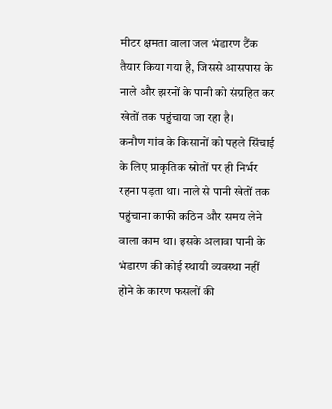मीटर क्षमता वाला जल भंडारण टैंक तैयार किया गया है, जिससे आसपास के नाले और झरनों के पानी को संग्रहित कर खेतों तक पहुंचाया जा रहा है।
कनौण गांव के किसानों को पहले सिंचाई के लिए प्राकृतिक स्रोतों पर ही निर्भर रहना पड़ता था। नाले से पानी खेतों तक पहुंचाना काफी कठिन और समय लेने वाला काम था। इसके अलावा पानी के भंडारण की कोई स्थायी व्यवस्था नहीं होने के कारण फसलों की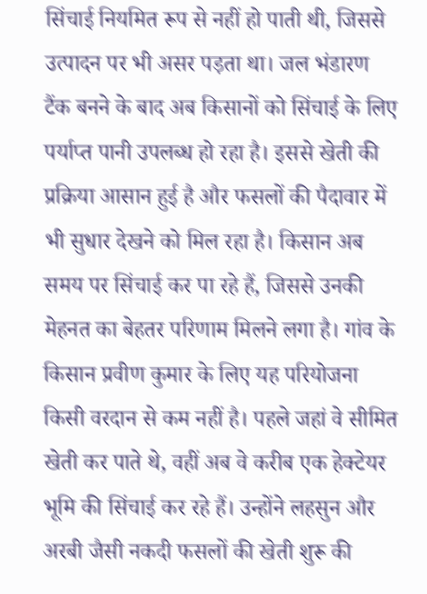सिंचाई नियमित रूप से नहीं हो पाती थी, जिससे उत्पादन पर भी असर पड़ता था। जल भंडारण टैंक बनने के बाद अब किसानों को सिंचाई के लिए पर्याप्त पानी उपलब्ध हो रहा है। इससे खेती की प्रक्रिया आसान हुई है और फसलों की पैदावार में भी सुधार देखने को मिल रहा है। किसान अब समय पर सिंचाई कर पा रहे हैं, जिससे उनकी मेहनत का बेहतर परिणाम मिलने लगा है। गांव के किसान प्रवीण कुमार के लिए यह परियोजना किसी वरदान से कम नहीं है। पहले जहां वे सीमित खेती कर पाते थे, वहीं अब वे करीब एक हेक्टेयर भूमि की सिंचाई कर रहे हैं। उन्होंने लहसुन और अरबी जैसी नकदी फसलों की खेती शुरू की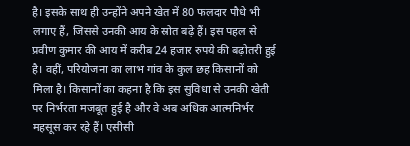है। इसके साथ ही उन्होंने अपने खेत में 80 फलदार पौधे भी लगाए हैं, जिससे उनकी आय के स्रोत बढ़े हैं। इस पहल से प्रवीण कुमार की आय में करीब 24 हजार रुपये की बढ़ोतरी हुई है। वहीं, परियोजना का लाभ गांव के कुल छह किसानों को मिला है। किसानों का कहना है कि इस सुविधा से उनकी खेती पर निर्भरता मजबूत हुई है और वे अब अधिक आत्मनिर्भर महसूस कर रहे हैं। एसीसी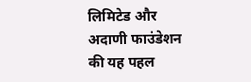लिमिटेड और अदाणी फाउंडेशन की यह पहल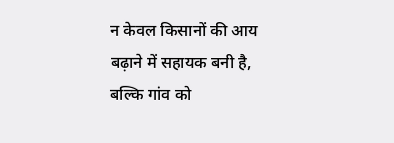न केवल किसानों की आय बढ़ाने में सहायक बनी है, बल्कि गांव को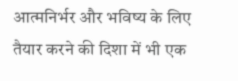आत्मनिर्भर और भविष्य के लिए तैयार करने की दिशा में भी एक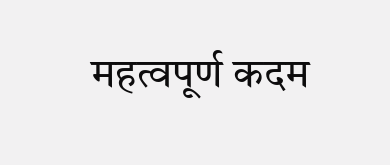महत्वपूर्ण कदम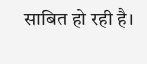साबित हो रही है।